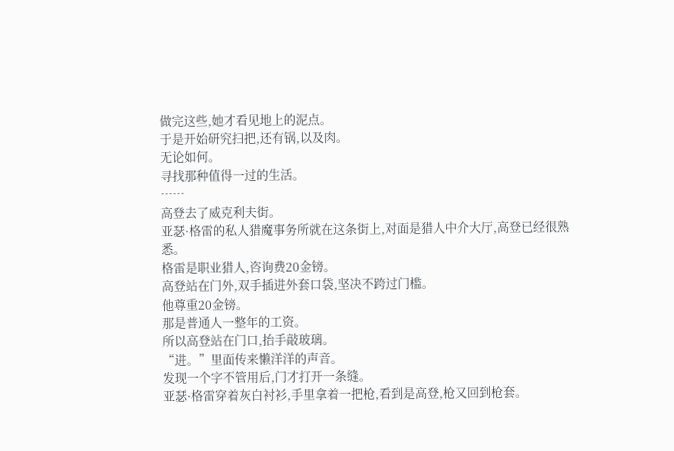做完这些,她才看见地上的泥点。
于是开始研究扫把,还有锅,以及肉。
无论如何。
寻找那种值得一过的生活。
……
高登去了威克利夫街。
亚瑟·格雷的私人猎魔事务所就在这条街上,对面是猎人中介大厅,高登已经很熟悉。
格雷是职业猎人,咨询费20金镑。
高登站在门外,双手插进外套口袋,坚决不跨过门槛。
他尊重20金镑。
那是普通人一整年的工资。
所以高登站在门口,抬手敲玻璃。
“进。”里面传来懒洋洋的声音。
发现一个字不管用后,门才打开一条缝。
亚瑟·格雷穿着灰白衬衫,手里拿着一把枪,看到是高登,枪又回到枪套。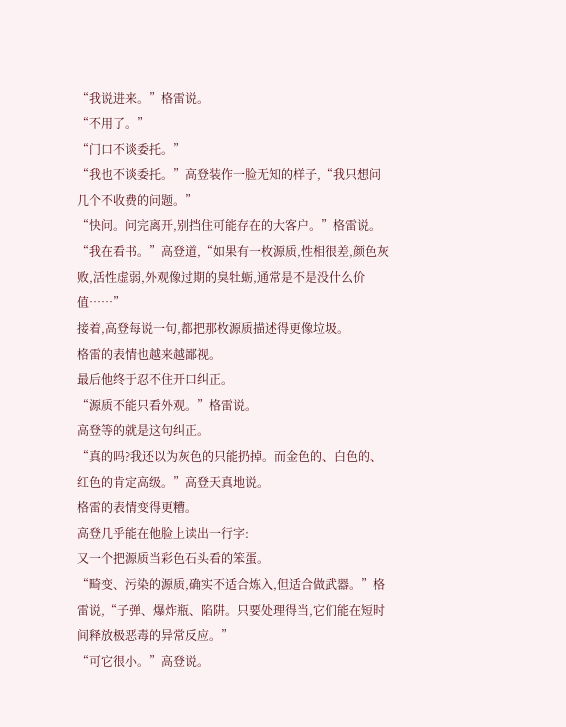“我说进来。”格雷说。
“不用了。”
“门口不谈委托。”
“我也不谈委托。”高登装作一脸无知的样子,“我只想问几个不收费的问题。”
“快问。问完离开,别挡住可能存在的大客户。”格雷说。
“我在看书。”高登道,“如果有一枚源质,性相很差,颜色灰败,活性虚弱,外观像过期的臭牡蛎,通常是不是没什么价值……”
接着,高登每说一句,都把那枚源质描述得更像垃圾。
格雷的表情也越来越鄙视。
最后他终于忍不住开口纠正。
“源质不能只看外观。”格雷说。
高登等的就是这句纠正。
“真的吗?我还以为灰色的只能扔掉。而金色的、白色的、红色的肯定高级。”高登天真地说。
格雷的表情变得更糟。
高登几乎能在他脸上读出一行字:
又一个把源质当彩色石头看的笨蛋。
“畸变、污染的源质,确实不适合炼入,但适合做武器。”格雷说,“子弹、爆炸瓶、陷阱。只要处理得当,它们能在短时间释放极恶毒的异常反应。”
“可它很小。”高登说。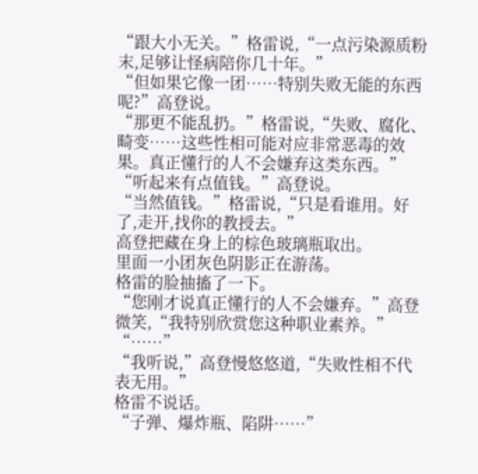“跟大小无关。”格雷说,“一点污染源质粉末,足够让怪病陪你几十年。”
“但如果它像一团……特别失败无能的东西呢?”高登说。
“那更不能乱扔。”格雷说,“失败、腐化、畸变……这些性相可能对应非常恶毒的效果。真正懂行的人不会嫌弃这类东西。”
“听起来有点值钱。”高登说。
“当然值钱。”格雷说,“只是看谁用。好了,走开,找你的教授去。”
高登把藏在身上的棕色玻璃瓶取出。
里面一小团灰色阴影正在游荡。
格雷的脸抽搐了一下。
“您刚才说真正懂行的人不会嫌弃。”高登微笑,“我特别欣赏您这种职业素养。”
“……”
“我听说,”高登慢悠悠道,“失败性相不代表无用。”
格雷不说话。
“子弹、爆炸瓶、陷阱……”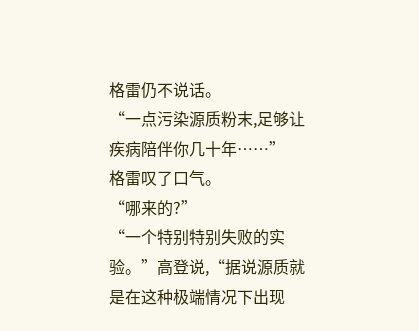格雷仍不说话。
“一点污染源质粉末,足够让疾病陪伴你几十年……”
格雷叹了口气。
“哪来的?”
“一个特别特别失败的实验。”高登说,“据说源质就是在这种极端情况下出现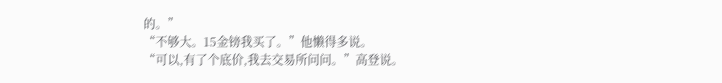的。”
“不够大。15金镑我买了。”他懒得多说。
“可以,有了个底价,我去交易所问问。”高登说。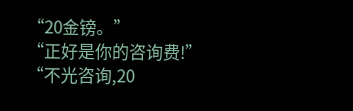“20金镑。”
“正好是你的咨询费!”
“不光咨询,20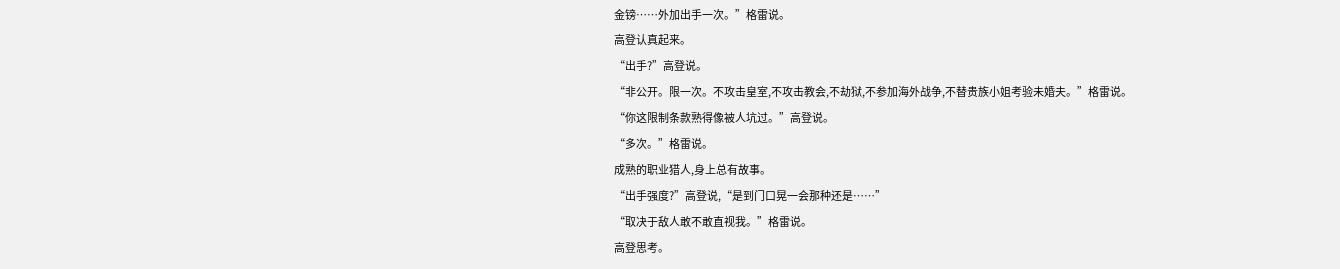金镑……外加出手一次。”格雷说。
高登认真起来。
“出手?”高登说。
“非公开。限一次。不攻击皇室,不攻击教会,不劫狱,不参加海外战争,不替贵族小姐考验未婚夫。”格雷说。
“你这限制条款熟得像被人坑过。”高登说。
“多次。”格雷说。
成熟的职业猎人,身上总有故事。
“出手强度?”高登说,“是到门口晃一会那种还是……”
“取决于敌人敢不敢直视我。”格雷说。
高登思考。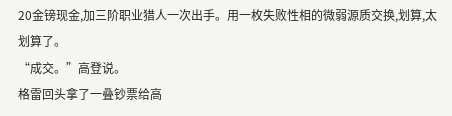20金镑现金,加三阶职业猎人一次出手。用一枚失败性相的微弱源质交换,划算,太划算了。
“成交。”高登说。
格雷回头拿了一叠钞票给高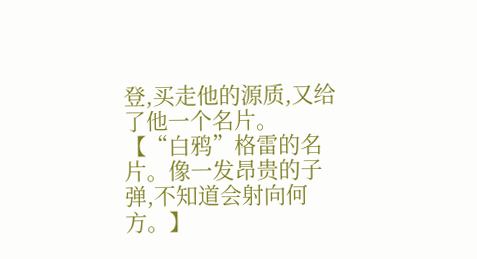登,买走他的源质,又给了他一个名片。
【“白鸦”格雷的名片。像一发昂贵的子弹,不知道会射向何方。】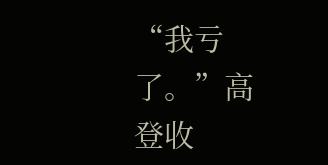“我亏了。”高登收